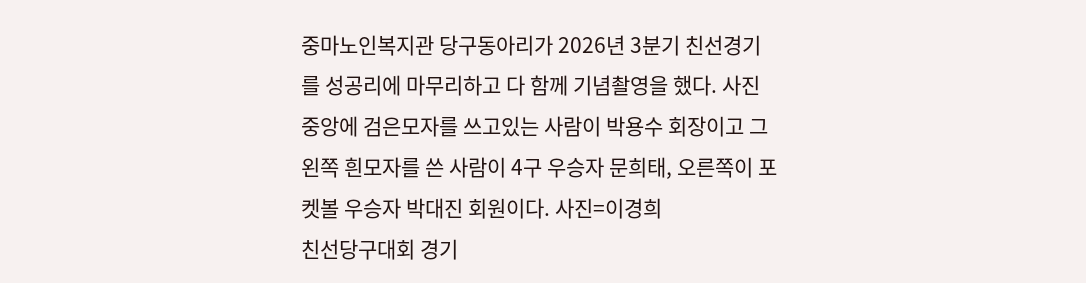중마노인복지관 당구동아리가 2026년 3분기 친선경기를 성공리에 마무리하고 다 함께 기념촬영을 했다. 사진 중앙에 검은모자를 쓰고있는 사람이 박용수 회장이고 그 왼쪽 흰모자를 쓴 사람이 4구 우승자 문희태, 오른쪽이 포켓볼 우승자 박대진 회원이다. 사진=이경희
친선당구대회 경기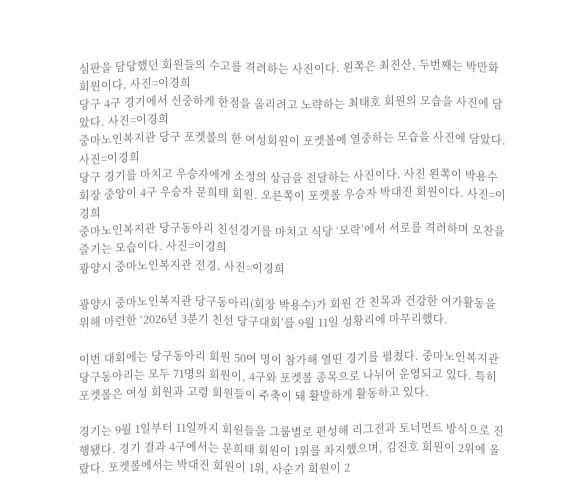심판을 담당했던 회원들의 수고를 격려하는 사진이다. 왼쪽은 최진산, 두번째는 박만화 회원이다. 사진=이경희
당구 4구 경기에서 신중하게 한점을 올리려고 노략하는 최태호 회원의 모습을 사진에 담았다. 사진=이경희
중마노인복지관 당구 포켓볼의 한 여성회원이 포켓볼에 열중하는 모습을 사진에 담았다. 사진=이경희
당구 경기를 마치고 우승자에게 소정의 상금을 전달하는 사진이다. 사진 왼쪽이 박용수 회장 중앙이 4구 우승자 문희태 회원. 오른쪽이 포켓볼 우승자 박대진 회원이다. 사진=이경희
중마노인복지관 당구동아리 친선경기를 마치고 식당 ‘모락’에서 서로를 격려하며 오찬을 즐기는 모습이다. 사진=이경희
광양시 중마노인복지관 전경. 사진=이경희

광양시 중마노인복지관 당구동아리(회장 박용수)가 회원 간 친목과 건강한 여가활동을 위해 마련한 ‘2026년 3분기 친선 당구대회’를 9월 11일 성황리에 마무리했다.

이번 대회에는 당구동아리 회원 50여 명이 참가해 열띤 경기를 펼쳤다. 중마노인복지관 당구동아리는 모두 71명의 회원이, 4구와 포켓볼 종목으로 나뉘어 운영되고 있다. 특히 포켓볼은 여성 회원과 고령 회원들이 주축이 돼 활발하게 활동하고 있다.

경기는 9월 1일부터 11일까지 회원들을 그룹별로 편성해 리그전과 토너먼트 방식으로 진행됐다. 경기 결과 4구에서는 문희태 회원이 1위를 차지했으며, 김진호 회원이 2위에 올랐다. 포켓볼에서는 박대진 회원이 1위, 사순기 회원이 2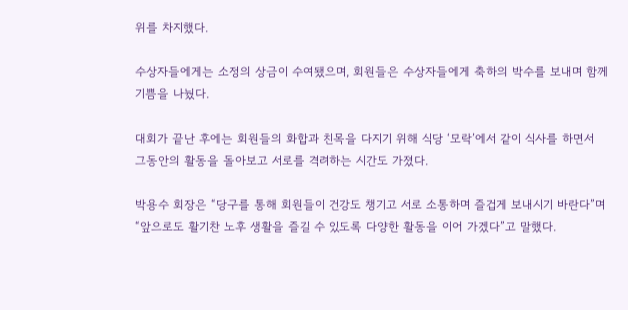위를 차지했다.

수상자들에게는 소정의 상금이 수여됐으며, 회원들은 수상자들에게 축하의 박수를 보내며 함께 기쁨을 나눴다.

대회가 끝난 후에는 회원들의 화합과 친목을 다지기 위해 식당 ‘모락’에서 같이 식사를 하면서 그동안의 활동을 돌아보고 서로를 격려하는 시간도 가졌다.

박용수 회장은 “당구를 통해 회원들이 건강도 챙기고 서로 소통하며 즐겁게 보내시기 바란다”며 “앞으로도 활기찬 노후 생활을 즐길 수 있도록 다양한 활동을 이어 가겠다”고 말했다.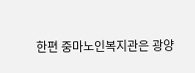한편 중마노인복지관은 광양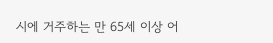시에 거주하는 만 65세 이상 어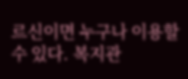르신이면 누구나 이용할 수 있다. 복지관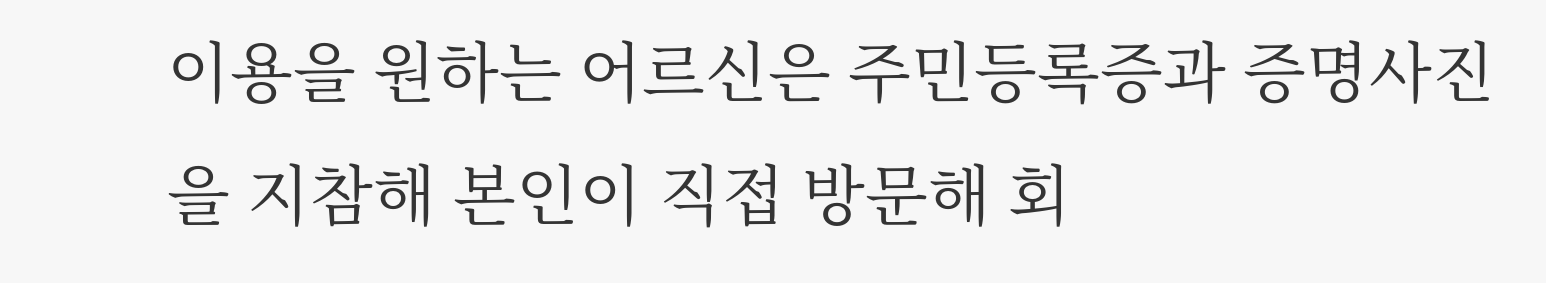이용을 원하는 어르신은 주민등록증과 증명사진을 지참해 본인이 직접 방문해 회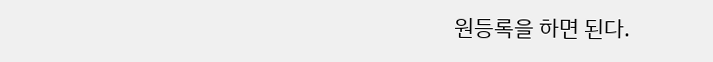원등록을 하면 된다.